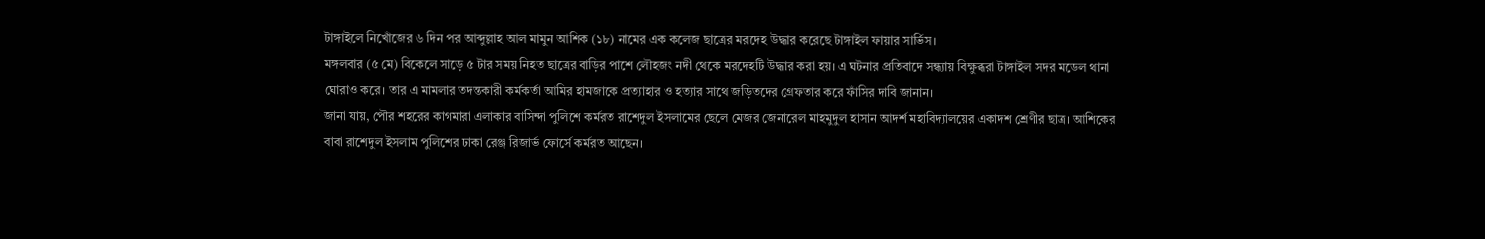টাঙ্গাইলে নিখোঁজের ৬ দিন পর আব্দুল্লাহ আল মামুন আশিক (১৮) নামের এক কলেজ ছাত্রের মরদেহ উদ্ধার করেছে টাঙ্গাইল ফায়ার সার্ভিস।
মঙ্গলবার (৫ মে) বিকেলে সাড়ে ৫ টার সময় নিহত ছাত্রের বাড়ির পাশে লৌহজং নদী থেকে মরদেহটি উদ্ধার করা হয়। এ ঘটনার প্রতিবাদে সন্ধ্যায় বিক্ষুব্ধরা টাঙ্গাইল সদর মডেল থানা ঘোরাও করে। তার এ মামলার তদন্তকারী কর্মকর্তা আমির হামজাকে প্রত্যাহার ও হত্যার সাথে জড়িতদের গ্রেফতার করে ফাঁসির দাবি জানান।
জানা যায়, পৌর শহরের কাগমারা এলাকার বাসিন্দা পুলিশে কর্মরত রাশেদুল ইসলামের ছেলে মেজর জেনারেল মাহমুদুল হাসান আদর্শ মহাবিদ্যালয়ের একাদশ শ্রেণীর ছাত্র। আশিকের বাবা রাশেদুল ইসলাম পুলিশের ঢাকা রেঞ্জ রিজার্ভ ফোর্সে কর্মরত আছেন।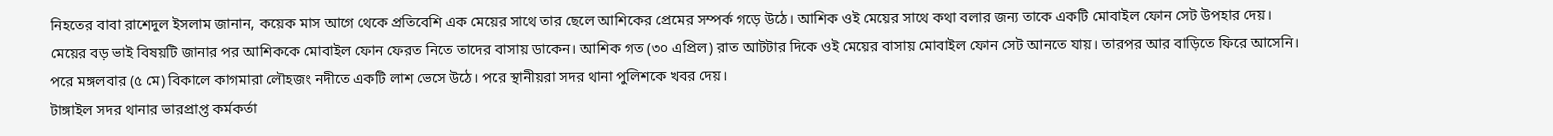নিহতের বাবা রাশেদুল ইসলাম জানান, কয়েক মাস আগে থেকে প্রতিবেশি এক মেয়ের সাথে তার ছেলে আশিকের প্রেমের সম্পর্ক গড়ে উঠে। আশিক ওই মেয়ের সাথে কথা বলার জন্য তাকে একটি মোবাইল ফোন সেট উপহার দেয়। মেয়ের বড় ভাই বিষয়টি জানার পর আশিককে মোবাইল ফোন ফেরত নিতে তাদের বাসায় ডাকেন। আশিক গত (৩০ এপ্রিল) রাত আটটার দিকে ওই মেয়ের বাসায় মোবাইল ফোন সেট আনতে যায়। তারপর আর বাড়িতে ফিরে আসেনি। পরে মঙ্গলবার (৫ মে) বিকালে কাগমারা লৌহজং নদীতে একটি লাশ ভেসে উঠে। পরে স্থানীয়রা সদর থানা পুলিশকে খবর দেয়।
টাঙ্গাইল সদর থানার ভারপ্রাপ্ত কর্মকর্তা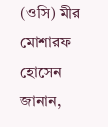(ওসি) মীর মোশারফ হোসেন জানান,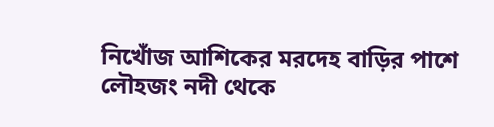নিখোঁজ আশিকের মরদেহ বাড়ির পাশে লৌহজং নদী থেকে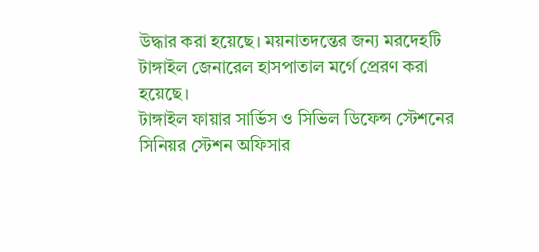উদ্ধার করা হয়েছে। ময়নাতদন্তের জন্য মরদেহটি টাঙ্গাইল জেনারেল হাসপাতাল মর্গে প্রেরণ করা হয়েছে।
টাঙ্গাইল ফায়ার সার্ভিস ও সিভিল ডিফেন্স স্টেশনের সিনিয়র স্টেশন অফিসার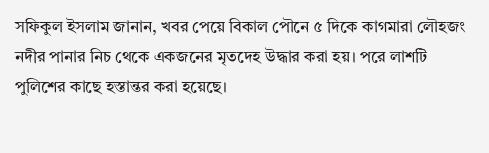সফিকুল ইসলাম জানান, খবর পেয়ে বিকাল পৌনে ৫ দিকে কাগমারা লৌহজং নদীর পানার নিচ থেকে একজনের মৃতদেহ উদ্ধার করা হয়। পরে লাশটি পুলিশের কাছে হস্তান্তর করা হয়েছে।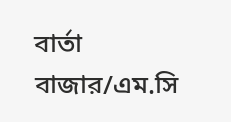বার্তা বাজার/এম.সি